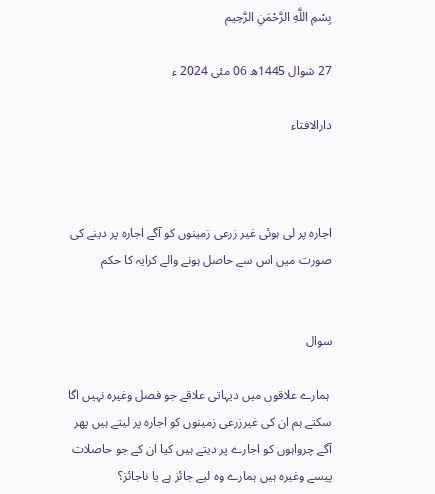بِسْمِ اللَّهِ الرَّحْمَنِ الرَّحِيم

27 شوال 1445ھ 06 مئی 2024 ء

دارالافتاء



اجارہ پر لی ہوئی غیر زرعی زمینوں کو آگے اجارہ پر دینے کی صورت میں اس سے حاصل ہونے والے کرایہ کا حکم


سوال

 ہمارے علاقوں میں دیہاتی علاقے جو فصل وغیرہ نہیں اگا سکتے ہم ان کی غیرزرعی زمینوں کو اجارہ پر لیتے ہیں پھر آگے چرواہوں کو اجارے پر دیتے ہیں کیا ان کے جو حاصلات پیسے وغیرہ ہیں ہمارے وہ لیے جائز ہے یا ناجائز؟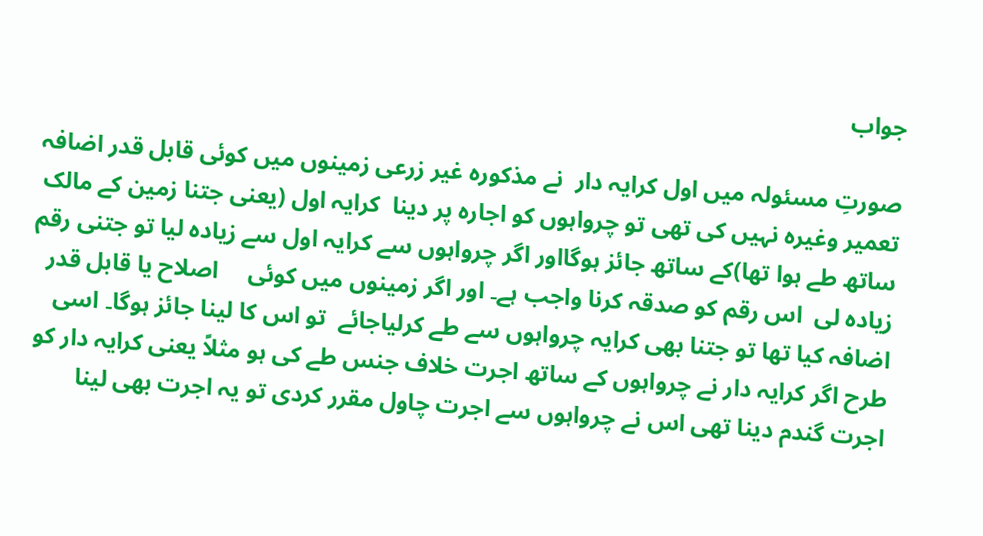جواب

صورتِ مسئولہ میں اول کرایہ دار  نے مذکورہ غیر زرعی زمینوں میں کوئی قابل قدر اضافہ تعمیر وغیرہ نہیں کی تھی تو چرواہوں کو اجارہ پر دینا  کرایہ اول (یعنی جتنا زمین کے مالک ساتھ طے ہوا تھا)کے ساتھ جائز ہوگااور اگر چرواہوں سے کرایہ اول سے زیادہ لیا تو جتنی رقم زیادہ لی  اس رقم کو صدقہ کرنا واجب ہے۔ اور اگر زمینوں میں کوئی     اصلاح یا قابل قدر اضافہ کیا تھا تو جتنا بھی کرایہ چرواہوں سے طے کرلیاجائے  تو اس کا لینا جائز ہوگا۔ اسی طرح اگر کرایہ دار نے چرواہوں کے ساتھ اجرت خلاف جنس طے کی ہو مثلاً یعنی کرایہ دار کو اجرت گندم دینا تھی اس نے چرواہوں سے اجرت چاول مقرر کردی تو یہ اجرت بھی لینا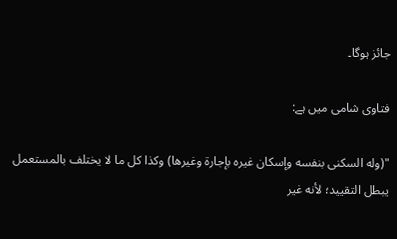جائز ہوگا۔

فتاوی شامی میں ہے:

"(وله السكنى بنفسه وإسكان غيره بإجارة وغيرها) وكذا كل ما لا يختلف بالمستعمل يبطل التقييد؛ لأنه غير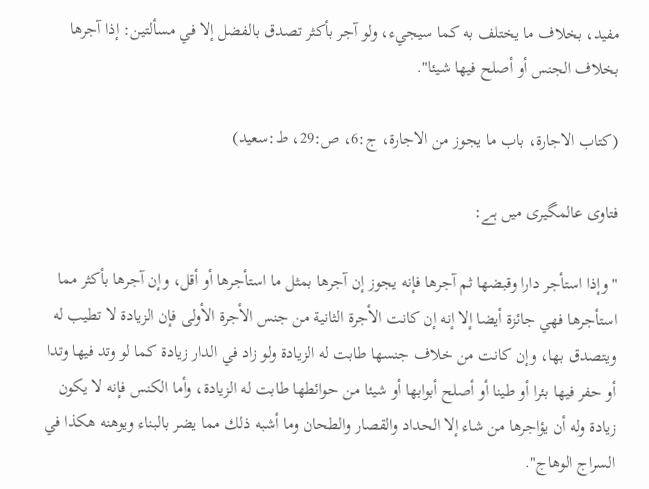مفيد، بخلاف ما يختلف به كما سيجيء، ولو آجر بأكثر تصدق بالفضل إلا في مسألتين: إذا آجرها بخلاف الجنس أو أصلح فيها شيئا".

(كتاب الاجارة، باب ما يجوز من الاجارة، ج:6، ص:29، ط:سعيد)

فتاوی عالمگیری میں ہے:

"وإذا استأجر دارا وقبضها ثم آجرها فإنه يجوز إن آجرها بمثل ما استأجرها أو أقل، وإن آجرها بأكثر مما استأجرها فهي جائزة أيضا إلا إنه إن كانت الأجرة الثانية من جنس الأجرة الأولى فإن الزيادة لا تطيب له ويتصدق بها، وإن كانت من خلاف جنسها طابت له الزيادة ولو زاد في الدار زيادة كما لو وتد فيها وتدا أو حفر فيها بئرا أو طينا أو أصلح أبوابها أو شيئا من حوائطها طابت له الزيادة، وأما الكنس فإنه لا يكون زيادة وله أن يؤاجرها من شاء إلا الحداد والقصار والطحان وما أشبه ذلك مما يضر بالبناء ويوهنه هكذا في السراج الوهاج".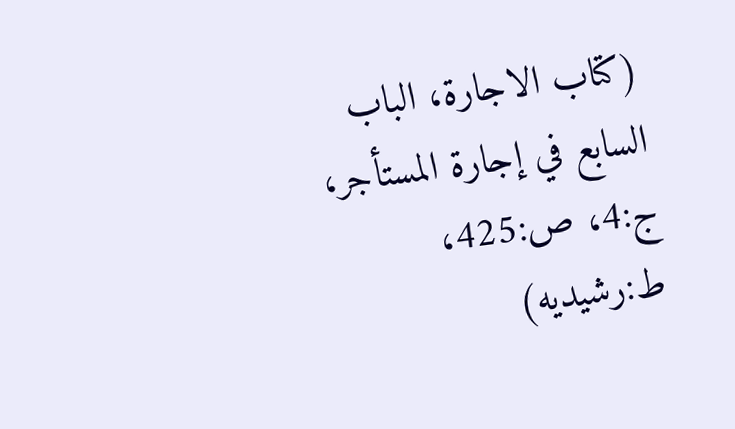(كتاب الاجارة، الباب السابع في إجارة المستأجر، ج:4، ص:425، ط:رشيديه)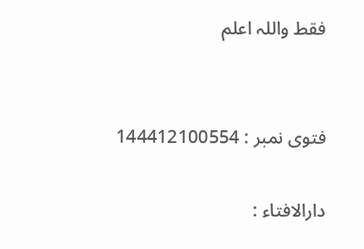فقط واللہ اعلم


فتوی نمبر : 144412100554

دارالافتاء :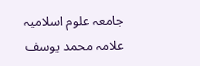جامعہ علوم اسلامیہ علامہ محمد یوسف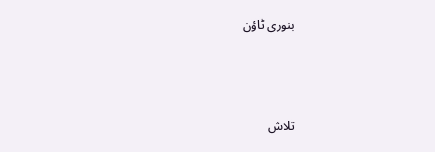بنوری ٹاؤن



تلاش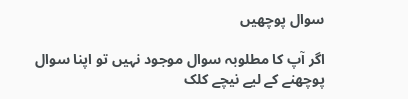سوال پوچھیں

اگر آپ کا مطلوبہ سوال موجود نہیں تو اپنا سوال پوچھنے کے لیے نیچے کلک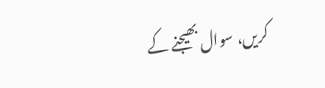کریں، سوال بھیجنے کے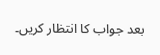بعد جواب کا انتظار کریں۔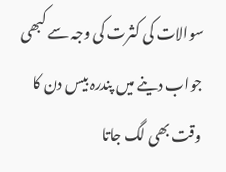سوالات کی کثرت کی وجہ سے کبھی جواب دینے میں پندرہ بیس دن کا وقت بھی لگ جاتا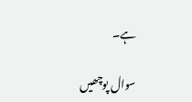ہے۔

سوال پوچھیں